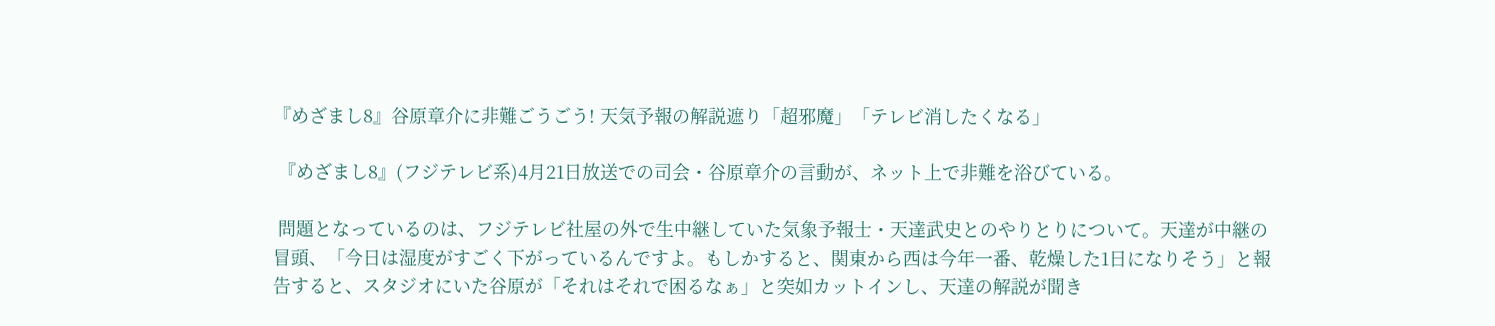『めざまし8』谷原章介に非難ごうごう! 天気予報の解説遮り「超邪魔」「テレビ消したくなる」

 『めざまし8』(フジテレビ系)4月21日放送での司会・谷原章介の言動が、ネット上で非難を浴びている。

 問題となっているのは、フジテレビ社屋の外で生中継していた気象予報士・天達武史とのやりとりについて。天達が中継の冒頭、「今日は湿度がすごく下がっているんですよ。もしかすると、関東から西は今年一番、乾燥した1日になりそう」と報告すると、スタジオにいた谷原が「それはそれで困るなぁ」と突如カットインし、天達の解説が聞き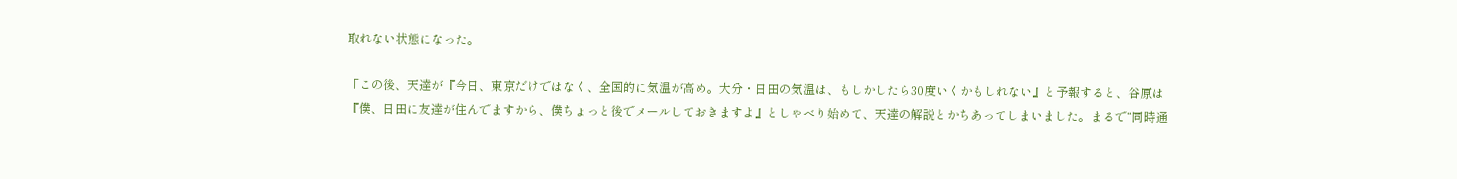取れない状態になった。

「この後、天達が『今日、東京だけではなく、全国的に気温が高め。大分・日田の気温は、もしかしたら30度いくかもしれない』と予報すると、谷原は『僕、日田に友達が住んでますから、僕ちょっと後でメールしておきますよ』としゃべり始めて、天達の解説とかちあってしまいました。まるで“同時通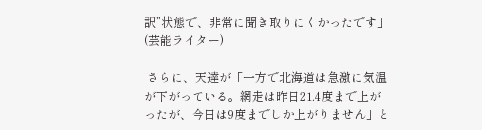訳”状態で、非常に聞き取りにくかったです」(芸能ライター)

 さらに、天達が「一方で北海道は急激に気温が下がっている。網走は昨日21.4度まで上がったが、今日は9度までしか上がりません」と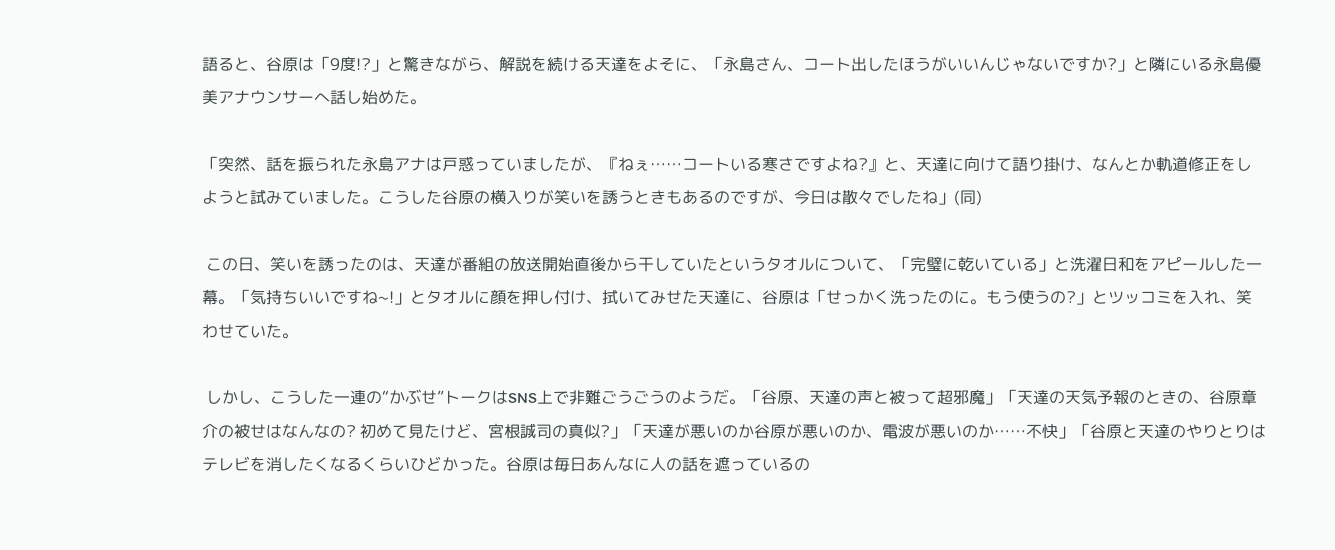語ると、谷原は「9度!?」と驚きながら、解説を続ける天達をよそに、「永島さん、コート出したほうがいいんじゃないですか?」と隣にいる永島優美アナウンサーへ話し始めた。

「突然、話を振られた永島アナは戸惑っていましたが、『ねぇ……コートいる寒さですよね?』と、天達に向けて語り掛け、なんとか軌道修正をしようと試みていました。こうした谷原の横入りが笑いを誘うときもあるのですが、今日は散々でしたね」(同)

 この日、笑いを誘ったのは、天達が番組の放送開始直後から干していたというタオルについて、「完璧に乾いている」と洗濯日和をアピールした一幕。「気持ちいいですね~!」とタオルに顔を押し付け、拭いてみせた天達に、谷原は「せっかく洗ったのに。もう使うの?」とツッコミを入れ、笑わせていた。

 しかし、こうした一連の“かぶせ”トークはSNS上で非難ごうごうのようだ。「谷原、天達の声と被って超邪魔」「天達の天気予報のときの、谷原章介の被せはなんなの? 初めて見たけど、宮根誠司の真似?」「天達が悪いのか谷原が悪いのか、電波が悪いのか……不快」「谷原と天達のやりとりはテレビを消したくなるくらいひどかった。谷原は毎日あんなに人の話を遮っているの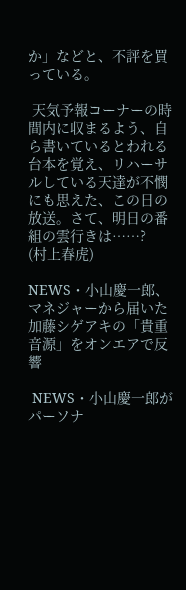か」などと、不評を買っている。

 天気予報コーナーの時間内に収まるよう、自ら書いているとわれる台本を覚え、リハーサルしている天達が不憫にも思えた、この日の放送。さて、明日の番組の雲行きは……?
(村上春虎)

NEWS・小山慶一郎、マネジャーから届いた加藤シゲアキの「貴重音源」をオンエアで反響

 NEWS・小山慶一郎がパーソナ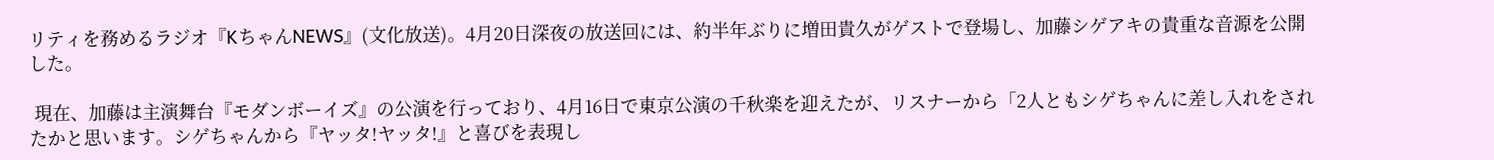リティを務めるラジオ『KちゃんNEWS』(文化放送)。4月20日深夜の放送回には、約半年ぶりに増田貴久がゲストで登場し、加藤シゲアキの貴重な音源を公開した。

 現在、加藤は主演舞台『モダンボーイズ』の公演を行っており、4月16日で東京公演の千秋楽を迎えたが、リスナーから「2人ともシゲちゃんに差し入れをされたかと思います。シゲちゃんから『ヤッタ!ヤッタ!』と喜びを表現し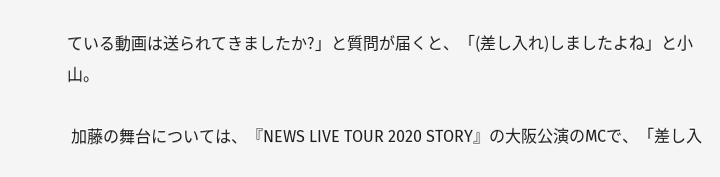ている動画は送られてきましたか?」と質問が届くと、「(差し入れ)しましたよね」と小山。

 加藤の舞台については、『NEWS LIVE TOUR 2020 STORY』の大阪公演のMCで、「差し入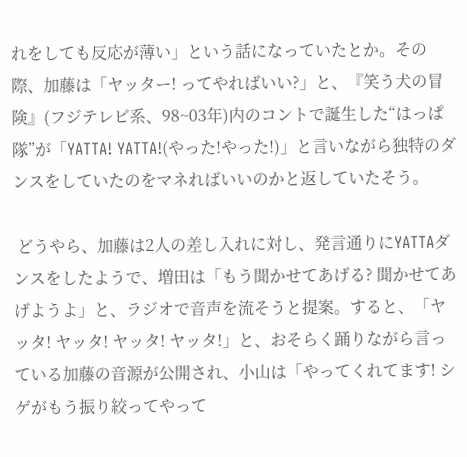れをしても反応が薄い」という話になっていたとか。その際、加藤は「ヤッター! ってやればいい?」と、『笑う犬の冒険』(フジテレビ系、98~03年)内のコントで誕生した“はっぱ隊”が「YATTA! YATTA!(やった!やった!)」と言いながら独特のダンスをしていたのをマネればいいのかと返していたそう。

 どうやら、加藤は2人の差し入れに対し、発言通りにYATTAダンスをしたようで、増田は「もう聞かせてあげる? 聞かせてあげようよ」と、ラジオで音声を流そうと提案。すると、「ヤッタ! ヤッタ! ヤッタ! ヤッタ!」と、おそらく踊りながら言っている加藤の音源が公開され、小山は「やってくれてます! シゲがもう振り絞ってやって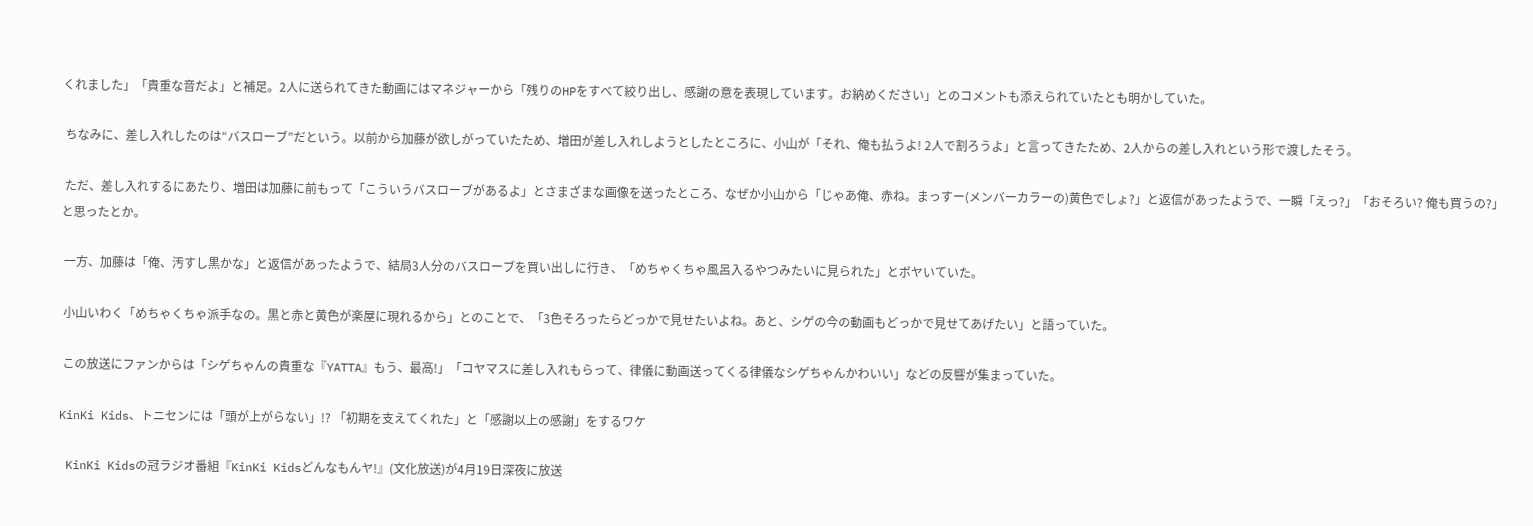くれました」「貴重な音だよ」と補足。2人に送られてきた動画にはマネジャーから「残りのHPをすべて絞り出し、感謝の意を表現しています。お納めください」とのコメントも添えられていたとも明かしていた。

 ちなみに、差し入れしたのは“バスローブ”だという。以前から加藤が欲しがっていたため、増田が差し入れしようとしたところに、小山が「それ、俺も払うよ! 2人で割ろうよ」と言ってきたため、2人からの差し入れという形で渡したそう。

 ただ、差し入れするにあたり、増田は加藤に前もって「こういうバスローブがあるよ」とさまざまな画像を送ったところ、なぜか小山から「じゃあ俺、赤ね。まっすー(メンバーカラーの)黄色でしょ?」と返信があったようで、一瞬「えっ?」「おそろい? 俺も買うの?」と思ったとか。

 一方、加藤は「俺、汚すし黒かな」と返信があったようで、結局3人分のバスローブを買い出しに行き、「めちゃくちゃ風呂入るやつみたいに見られた」とボヤいていた。

 小山いわく「めちゃくちゃ派手なの。黒と赤と黄色が楽屋に現れるから」とのことで、「3色そろったらどっかで見せたいよね。あと、シゲの今の動画もどっかで見せてあげたい」と語っていた。

 この放送にファンからは「シゲちゃんの貴重な『YATTA』もう、最高!」「コヤマスに差し入れもらって、律儀に動画送ってくる律儀なシゲちゃんかわいい」などの反響が集まっていた。

KinKi Kids、トニセンには「頭が上がらない」!? 「初期を支えてくれた」と「感謝以上の感謝」をするワケ

 KinKi Kidsの冠ラジオ番組『KinKi Kidsどんなもんヤ!』(文化放送)が4月19日深夜に放送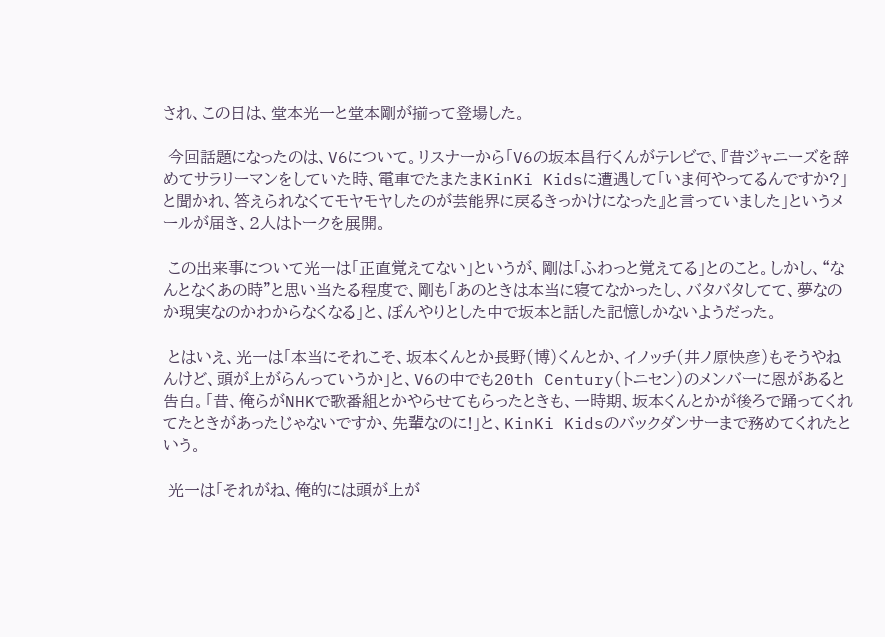され、この日は、堂本光一と堂本剛が揃って登場した。

 今回話題になったのは、V6について。リスナーから「V6の坂本昌行くんがテレビで、『昔ジャニーズを辞めてサラリーマンをしていた時、電車でたまたまKinKi Kidsに遭遇して「いま何やってるんですか?」と聞かれ、答えられなくてモヤモヤしたのが芸能界に戻るきっかけになった』と言っていました」というメールが届き、2人はトークを展開。

 この出来事について光一は「正直覚えてない」というが、剛は「ふわっと覚えてる」とのこと。しかし、“なんとなくあの時”と思い当たる程度で、剛も「あのときは本当に寝てなかったし、バタバタしてて、夢なのか現実なのかわからなくなる」と、ぼんやりとした中で坂本と話した記憶しかないようだった。

 とはいえ、光一は「本当にそれこそ、坂本くんとか長野(博)くんとか、イノッチ(井ノ原快彦)もそうやねんけど、頭が上がらんっていうか」と、V6の中でも20th Century(トニセン)のメンバーに恩があると告白。「昔、俺らがNHKで歌番組とかやらせてもらったときも、一時期、坂本くんとかが後ろで踊ってくれてたときがあったじゃないですか、先輩なのに!」と、KinKi Kidsのバックダンサーまで務めてくれたという。

 光一は「それがね、俺的には頭が上が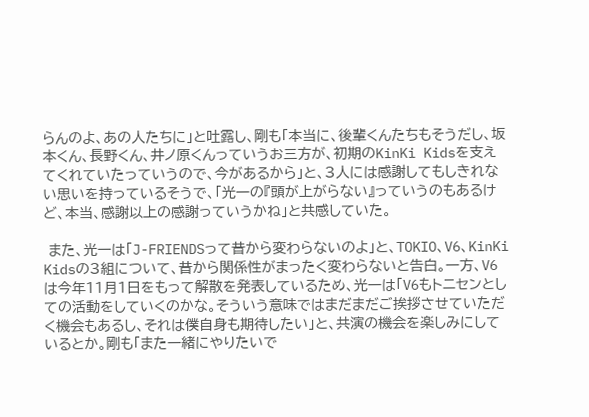らんのよ、あの人たちに」と吐露し、剛も「本当に、後輩くんたちもそうだし、坂本くん、長野くん、井ノ原くんっていうお三方が、初期のKinKi Kidsを支えてくれていたっていうので、今があるから」と、3人には感謝してもしきれない思いを持っているそうで、「光一の『頭が上がらない』っていうのもあるけど、本当、感謝以上の感謝っていうかね」と共感していた。

 また、光一は「J-FRIENDSって昔から変わらないのよ」と、TOKIO、V6、KinKi Kidsの3組について、昔から関係性がまったく変わらないと告白。一方、V6は今年11月1日をもって解散を発表しているため、光一は「V6もトニセンとしての活動をしていくのかな。そういう意味ではまだまだご挨拶させていただく機会もあるし、それは僕自身も期待したい」と、共演の機会を楽しみにしているとか。剛も「また一緒にやりたいで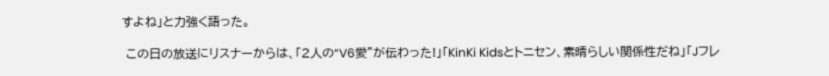すよね」と力強く語った。

 この日の放送にリスナーからは、「2人の“V6愛”が伝わった!」「KinKi Kidsとトニセン、素晴らしい関係性だね」「Jフレ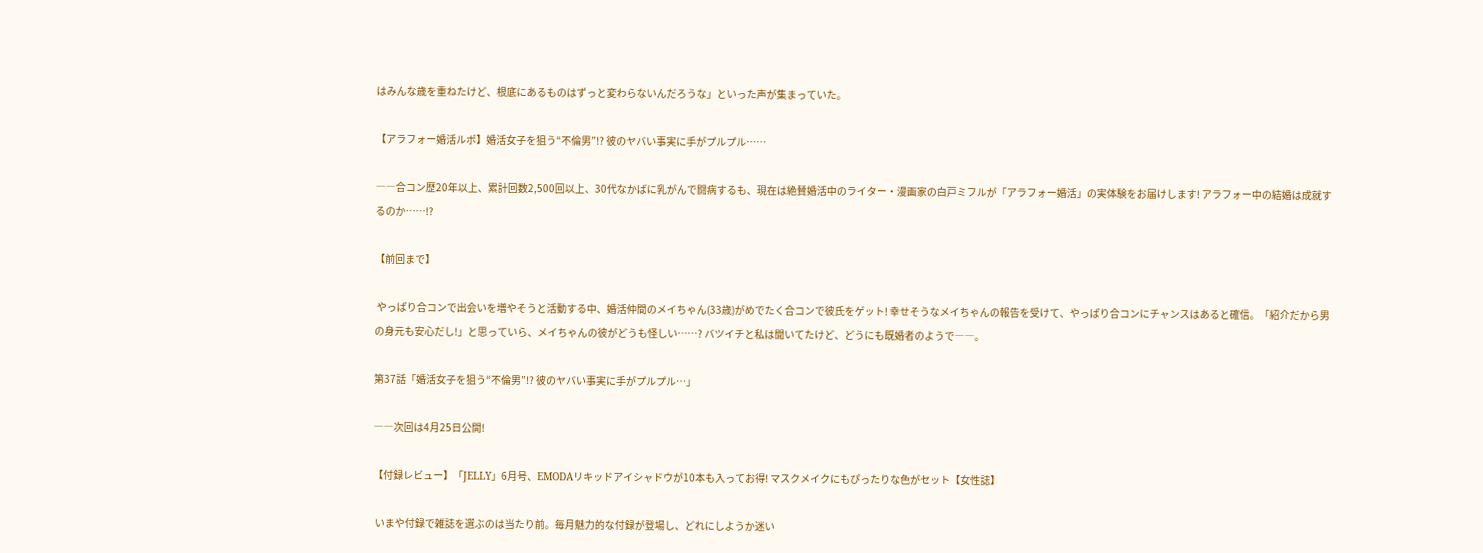はみんな歳を重ねたけど、根底にあるものはずっと変わらないんだろうな」といった声が集まっていた。

【アラフォー婚活ルポ】婚活女子を狙う“不倫男”!? 彼のヤバい事実に手がプルプル……

――合コン歴20年以上、累計回数2,500回以上、30代なかばに乳がんで闘病するも、現在は絶賛婚活中のライター・漫画家の白戸ミフルが「アラフォー婚活」の実体験をお届けします! アラフォー中の結婚は成就するのか……!?

【前回まで】

 やっぱり合コンで出会いを増やそうと活動する中、婚活仲間のメイちゃん(33歳)がめでたく合コンで彼氏をゲット! 幸せそうなメイちゃんの報告を受けて、やっぱり合コンにチャンスはあると確信。「紹介だから男の身元も安心だし!」と思っていら、メイちゃんの彼がどうも怪しい……? バツイチと私は聞いてたけど、どうにも既婚者のようで――。

第37話「婚活女子を狙う“不倫男”!? 彼のヤバい事実に手がプルプル…」

――次回は4月25日公開!

【付録レビュー】「JELLY」6月号、EMODAリキッドアイシャドウが10本も入ってお得! マスクメイクにもぴったりな色がセット【女性誌】

 いまや付録で雑誌を選ぶのは当たり前。毎月魅力的な付録が登場し、どれにしようか迷い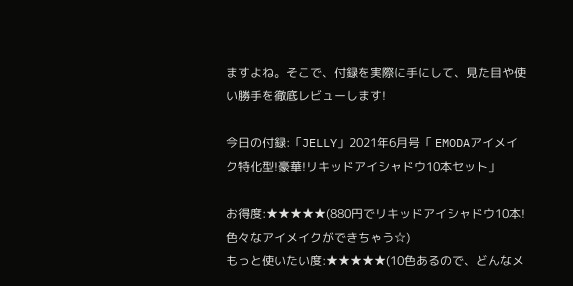ますよね。そこで、付録を実際に手にして、見た目や使い勝手を徹底レビューします!

今日の付録:「JELLY」2021年6月号「 EMODAアイメイク特化型!豪華!リキッドアイシャドウ10本セット」

お得度:★★★★★(880円でリキッドアイシャドウ10本! 色々なアイメイクができちゃう☆)
もっと使いたい度:★★★★★(10色あるので、どんなメ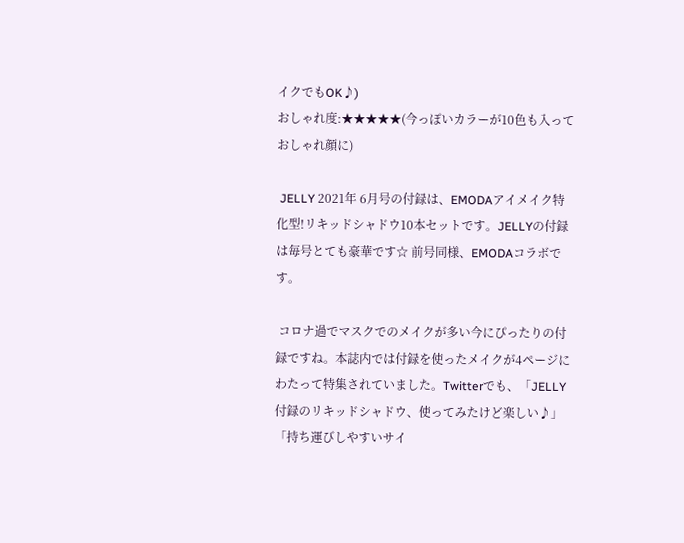イクでもOK♪)
おしゃれ度:★★★★★(今っぽいカラーが10色も入っておしゃれ顔に)

 JELLY 2021年 6月号の付録は、EMODAアイメイク特化型!リキッドシャドウ10本セットです。JELLYの付録は毎号とても豪華です☆ 前号同様、EMODAコラボです。

 コロナ過でマスクでのメイクが多い今にぴったりの付録ですね。本誌内では付録を使ったメイクが4ページにわたって特集されていました。Twitterでも、「JELLY付録のリキッドシャドウ、使ってみたけど楽しい♪」「持ち運びしやすいサイ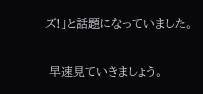ズ!」と話題になっていました。

 早速見ていきましょう。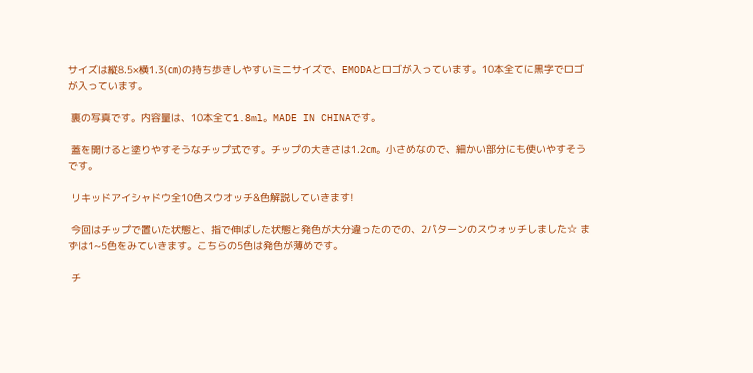サイズは縦8.5×横1.3(㎝)の持ち歩きしやすいミニサイズで、EMODAとロゴが入っています。10本全てに黒字でロゴが入っています。

 裏の写真です。内容量は、10本全て1.8ml。MADE IN CHINAです。

 蓋を開けると塗りやすそうなチップ式です。チップの大きさは1.2㎝。小さめなので、細かい部分にも使いやすそうです。

 リキッドアイシャドウ全10色スウオッチ&色解説していきます!

 今回はチップで置いた状態と、指で伸ばした状態と発色が大分違ったのでの、2パターンのスウォッチしました☆ まずは1~5色をみていきます。こちらの5色は発色が薄めです。

 チ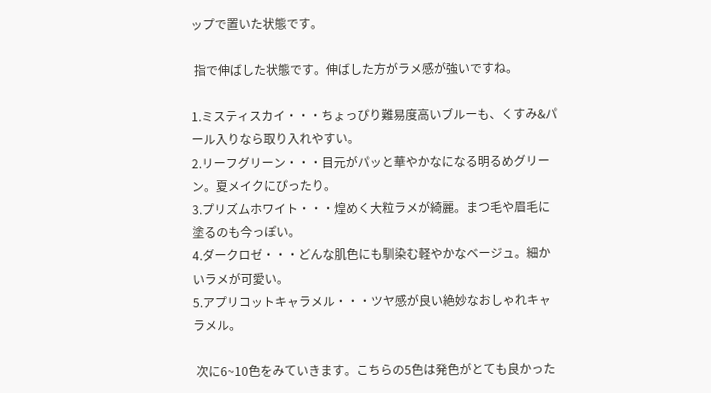ップで置いた状態です。

 指で伸ばした状態です。伸ばした方がラメ感が強いですね。

1.ミスティスカイ・・・ちょっぴり難易度高いブルーも、くすみ&パール入りなら取り入れやすい。
2.リーフグリーン・・・目元がパッと華やかなになる明るめグリーン。夏メイクにぴったり。
3.プリズムホワイト・・・煌めく大粒ラメが綺麗。まつ毛や眉毛に塗るのも今っぽい。
4.ダークロゼ・・・どんな肌色にも馴染む軽やかなベージュ。細かいラメが可愛い。
5.アプリコットキャラメル・・・ツヤ感が良い絶妙なおしゃれキャラメル。

 次に6~10色をみていきます。こちらの5色は発色がとても良かった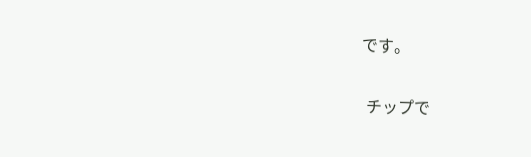です。

 チップで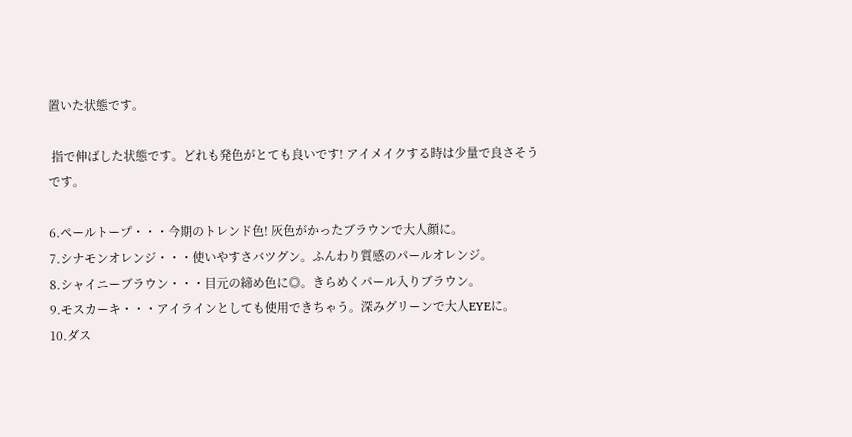置いた状態です。

 指で伸ばした状態です。どれも発色がとても良いです! アイメイクする時は少量で良さそうです。

6.ペールトープ・・・今期のトレンド色! 灰色がかったブラウンで大人顔に。
7.シナモンオレンジ・・・使いやすさバツグン。ふんわり質感のパールオレンジ。
8.シャイニーブラウン・・・目元の締め色に◎。きらめくパール入りブラウン。
9.モスカーキ・・・アイラインとしても使用できちゃう。深みグリーンで大人EYEに。
10.ダス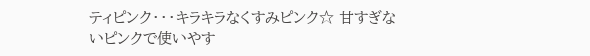ティピンク・・・キラキラなくすみピンク☆ 甘すぎないピンクで使いやす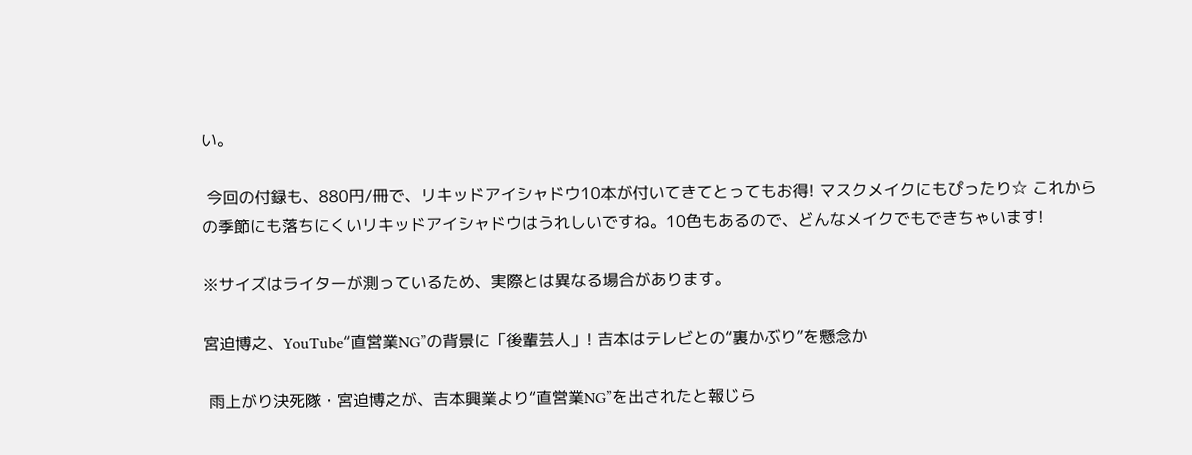い。

 今回の付録も、880円/冊で、リキッドアイシャドウ10本が付いてきてとってもお得! マスクメイクにもぴったり☆ これからの季節にも落ちにくいリキッドアイシャドウはうれしいですね。10色もあるので、どんなメイクでもできちゃいます!

※サイズはライターが測っているため、実際とは異なる場合があります。

宮迫博之、YouTube“直営業NG”の背景に「後輩芸人」! 吉本はテレビとの“裏かぶり”を懸念か

 雨上がり決死隊・宮迫博之が、吉本興業より“直営業NG”を出されたと報じら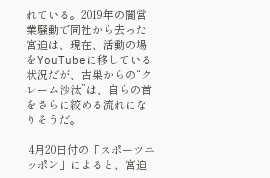れている。2019年の闇営業騒動で同社から去った宮迫は、現在、活動の場をYouTubeに移している状況だが、古巣からの“クレーム沙汰”は、自らの首をさらに絞める流れになりそうだ。

 4月20日付の「スポーツニッポン」によると、宮迫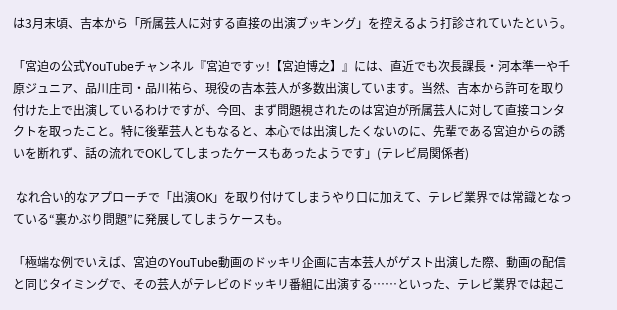は3月末頃、吉本から「所属芸人に対する直接の出演ブッキング」を控えるよう打診されていたという。

「宮迫の公式YouTubeチャンネル『宮迫ですッ!【宮迫博之】』には、直近でも次長課長・河本準一や千原ジュニア、品川庄司・品川祐ら、現役の吉本芸人が多数出演しています。当然、吉本から許可を取り付けた上で出演しているわけですが、今回、まず問題視されたのは宮迫が所属芸人に対して直接コンタクトを取ったこと。特に後輩芸人ともなると、本心では出演したくないのに、先輩である宮迫からの誘いを断れず、話の流れでOKしてしまったケースもあったようです」(テレビ局関係者)

 なれ合い的なアプローチで「出演OK」を取り付けてしまうやり口に加えて、テレビ業界では常識となっている“裏かぶり問題”に発展してしまうケースも。

「極端な例でいえば、宮迫のYouTube動画のドッキリ企画に吉本芸人がゲスト出演した際、動画の配信と同じタイミングで、その芸人がテレビのドッキリ番組に出演する……といった、テレビ業界では起こ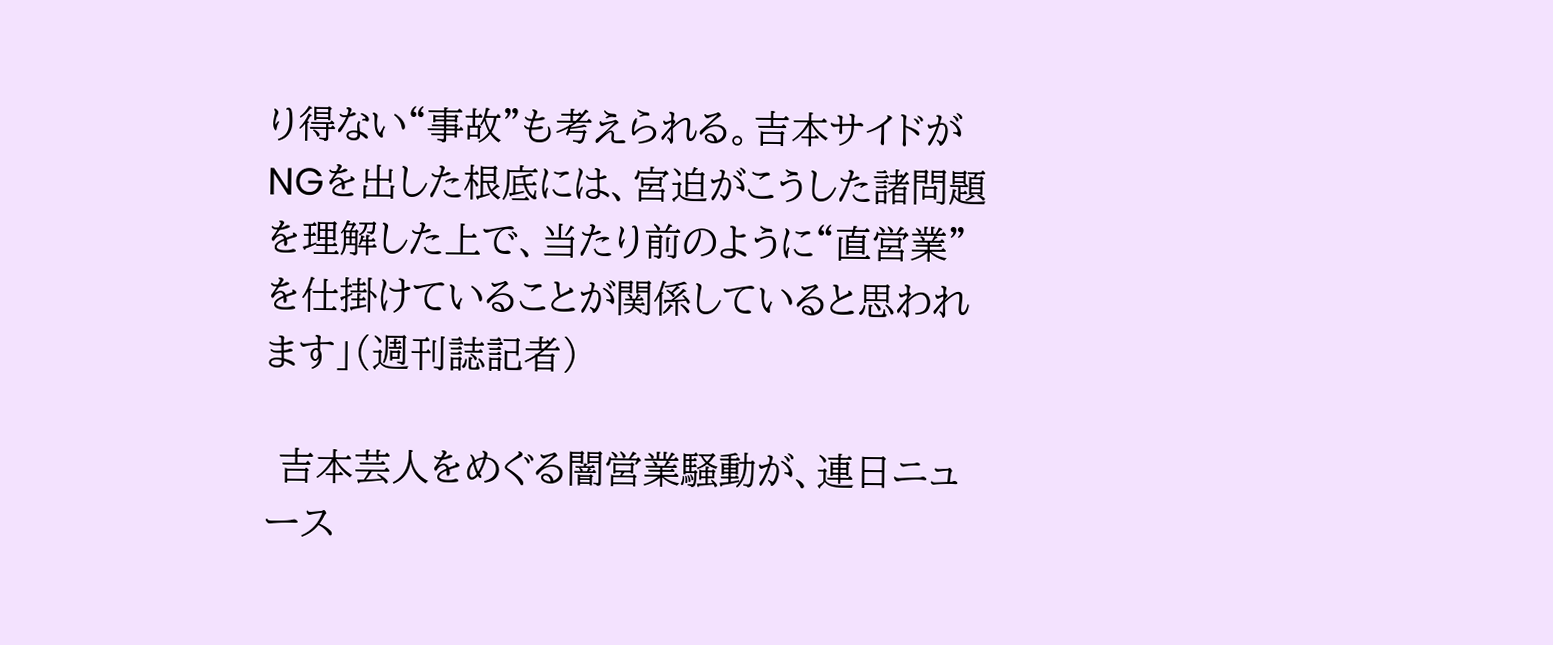り得ない“事故”も考えられる。吉本サイドがNGを出した根底には、宮迫がこうした諸問題を理解した上で、当たり前のように“直営業”を仕掛けていることが関係していると思われます」(週刊誌記者)

 吉本芸人をめぐる闇営業騒動が、連日ニュース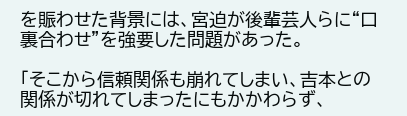を賑わせた背景には、宮迫が後輩芸人らに“口裏合わせ”を強要した問題があった。

「そこから信頼関係も崩れてしまい、吉本との関係が切れてしまったにもかかわらず、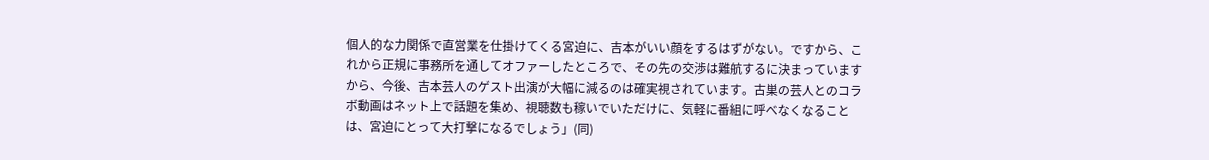個人的な力関係で直営業を仕掛けてくる宮迫に、吉本がいい顔をするはずがない。ですから、これから正規に事務所を通してオファーしたところで、その先の交渉は難航するに決まっていますから、今後、吉本芸人のゲスト出演が大幅に減るのは確実視されています。古巣の芸人とのコラボ動画はネット上で話題を集め、視聴数も稼いでいただけに、気軽に番組に呼べなくなることは、宮迫にとって大打撃になるでしょう」(同)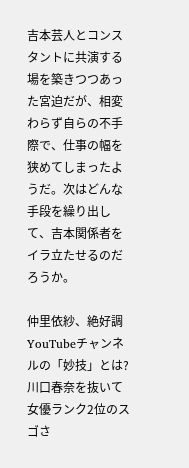吉本芸人とコンスタントに共演する場を築きつつあった宮迫だが、相変わらず自らの不手際で、仕事の幅を狭めてしまったようだ。次はどんな手段を繰り出して、吉本関係者をイラ立たせるのだろうか。

仲里依紗、絶好調YouTubeチャンネルの「妙技」とは? 川口春奈を抜いて女優ランク2位のスゴさ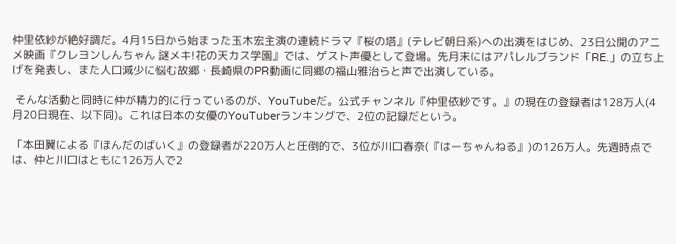仲里依紗が絶好調だ。4月15日から始まった玉木宏主演の連続ドラマ『桜の塔』(テレビ朝日系)への出演をはじめ、23日公開のアニメ映画『クレヨンしんちゃん 謎メキ!花の天カス学園』では、ゲスト声優として登場。先月末にはアパレルブランド「RE.」の立ち上げを発表し、また人口減少に悩む故郷・長崎県のPR動画に同郷の福山雅治らと声で出演している。

 そんな活動と同時に仲が精力的に行っているのが、YouTubeだ。公式チャンネル『仲里依紗です。』の現在の登録者は128万人(4月20日現在、以下同)。これは日本の女優のYouTuberランキングで、2位の記録だという。

「本田翼による『ほんだのばいく』の登録者が220万人と圧倒的で、3位が川口春奈(『はーちゃんねる』)の126万人。先週時点では、仲と川口はともに126万人で2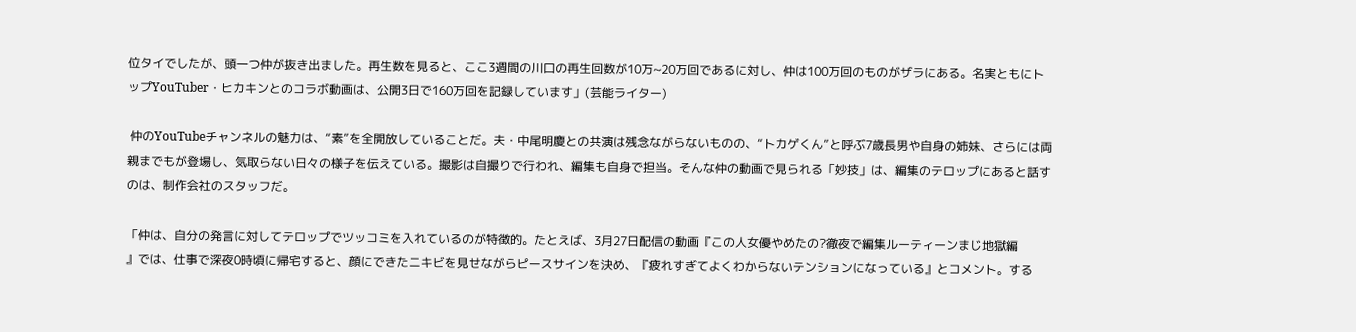位タイでしたが、頭一つ仲が抜き出ました。再生数を見ると、ここ3週間の川口の再生回数が10万~20万回であるに対し、仲は100万回のものがザラにある。名実ともにトップYouTuber・ヒカキンとのコラボ動画は、公開3日で160万回を記録しています」(芸能ライター)

 仲のYouTubeチャンネルの魅力は、“素”を全開放していることだ。夫・中尾明慶との共演は残念ながらないものの、“トカゲくん”と呼ぶ7歳長男や自身の姉妹、さらには両親までもが登場し、気取らない日々の様子を伝えている。撮影は自撮りで行われ、編集も自身で担当。そんな仲の動画で見られる「妙技」は、編集のテロップにあると話すのは、制作会社のスタッフだ。

「仲は、自分の発言に対してテロップでツッコミを入れているのが特徴的。たとえば、3月27日配信の動画『この人女優やめたの?徹夜で編集ルーティーンまじ地獄編
』では、仕事で深夜0時頃に帰宅すると、顔にできたニキビを見せながらピースサインを決め、『疲れすぎてよくわからないテンションになっている』とコメント。する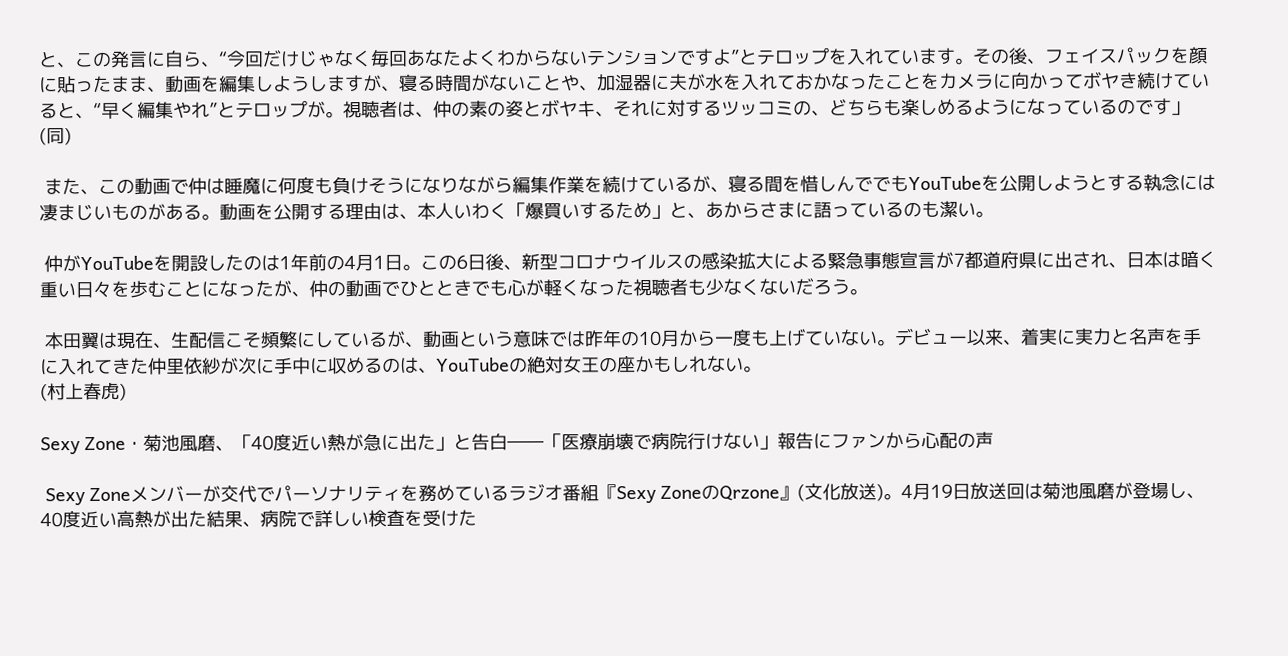と、この発言に自ら、“今回だけじゃなく毎回あなたよくわからないテンションですよ”とテロップを入れています。その後、フェイスパックを顔に貼ったまま、動画を編集しようしますが、寝る時間がないことや、加湿器に夫が水を入れておかなったことをカメラに向かってボヤき続けていると、“早く編集やれ”とテロップが。視聴者は、仲の素の姿とボヤキ、それに対するツッコミの、どちらも楽しめるようになっているのです」(同)

 また、この動画で仲は睡魔に何度も負けそうになりながら編集作業を続けているが、寝る間を惜しんででもYouTubeを公開しようとする執念には凄まじいものがある。動画を公開する理由は、本人いわく「爆買いするため」と、あからさまに語っているのも潔い。

 仲がYouTubeを開設したのは1年前の4月1日。この6日後、新型コロナウイルスの感染拡大による緊急事態宣言が7都道府県に出され、日本は暗く重い日々を歩むことになったが、仲の動画でひとときでも心が軽くなった視聴者も少なくないだろう。

 本田翼は現在、生配信こそ頻繁にしているが、動画という意味では昨年の10月から一度も上げていない。デビュー以来、着実に実力と名声を手に入れてきた仲里依紗が次に手中に収めるのは、YouTubeの絶対女王の座かもしれない。
(村上春虎)

Sexy Zone・菊池風磨、「40度近い熱が急に出た」と告白――「医療崩壊で病院行けない」報告にファンから心配の声

 Sexy Zoneメンバーが交代でパーソナリティを務めているラジオ番組『Sexy ZoneのQrzone』(文化放送)。4月19日放送回は菊池風磨が登場し、40度近い高熱が出た結果、病院で詳しい検査を受けた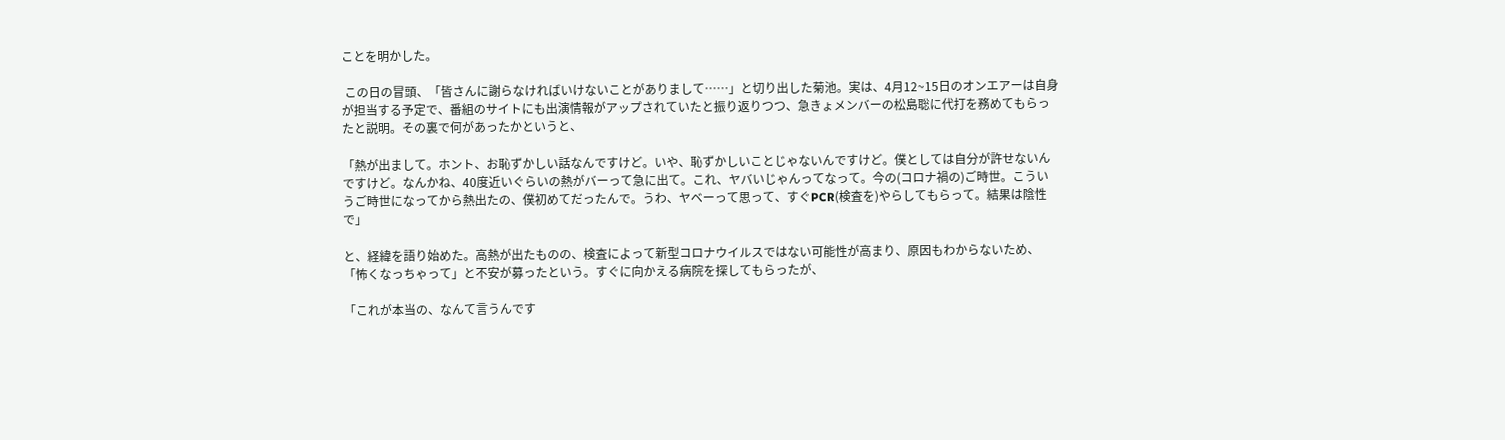ことを明かした。

 この日の冒頭、「皆さんに謝らなければいけないことがありまして……」と切り出した菊池。実は、4月12~15日のオンエアーは自身が担当する予定で、番組のサイトにも出演情報がアップされていたと振り返りつつ、急きょメンバーの松島聡に代打を務めてもらったと説明。その裏で何があったかというと、

「熱が出まして。ホント、お恥ずかしい話なんですけど。いや、恥ずかしいことじゃないんですけど。僕としては自分が許せないんですけど。なんかね、40度近いぐらいの熱がバーって急に出て。これ、ヤバいじゃんってなって。今の(コロナ禍の)ご時世。こういうご時世になってから熱出たの、僕初めてだったんで。うわ、ヤベーって思って、すぐPCR(検査を)やらしてもらって。結果は陰性で」

と、経緯を語り始めた。高熱が出たものの、検査によって新型コロナウイルスではない可能性が高まり、原因もわからないため、「怖くなっちゃって」と不安が募ったという。すぐに向かえる病院を探してもらったが、

「これが本当の、なんて言うんです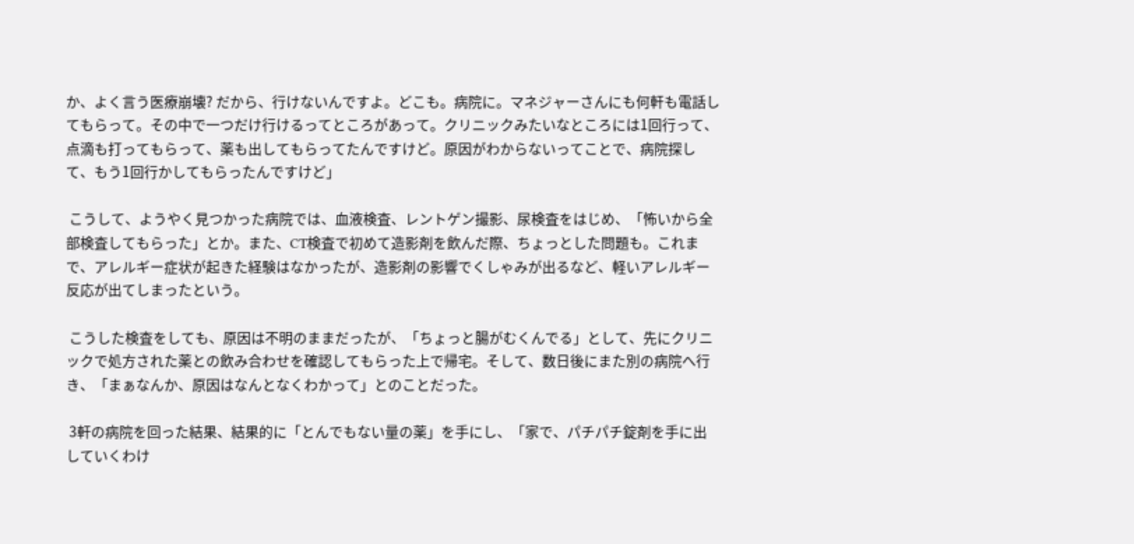か、よく言う医療崩壊? だから、行けないんですよ。どこも。病院に。マネジャーさんにも何軒も電話してもらって。その中で一つだけ行けるってところがあって。クリニックみたいなところには1回行って、点滴も打ってもらって、薬も出してもらってたんですけど。原因がわからないってことで、病院探して、もう1回行かしてもらったんですけど」

 こうして、ようやく見つかった病院では、血液検査、レントゲン撮影、尿検査をはじめ、「怖いから全部検査してもらった」とか。また、CT検査で初めて造影剤を飲んだ際、ちょっとした問題も。これまで、アレルギー症状が起きた経験はなかったが、造影剤の影響でくしゃみが出るなど、軽いアレルギー反応が出てしまったという。

 こうした検査をしても、原因は不明のままだったが、「ちょっと腸がむくんでる」として、先にクリニックで処方された薬との飲み合わせを確認してもらった上で帰宅。そして、数日後にまた別の病院へ行き、「まぁなんか、原因はなんとなくわかって」とのことだった。

 3軒の病院を回った結果、結果的に「とんでもない量の薬」を手にし、「家で、パチパチ錠剤を手に出していくわけ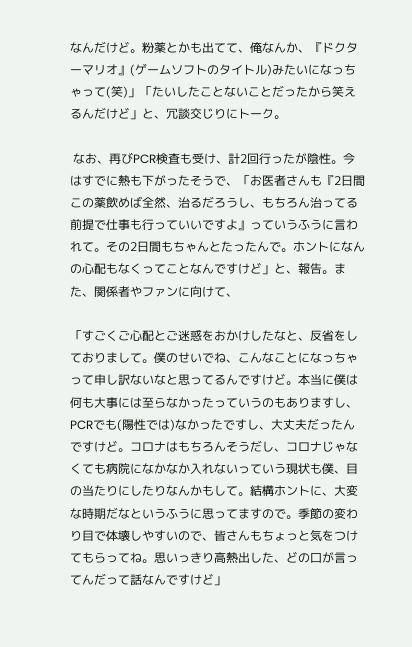なんだけど。粉薬とかも出てて、俺なんか、『ドクターマリオ』(ゲームソフトのタイトル)みたいになっちゃって(笑)」「たいしたことないことだったから笑えるんだけど」と、冗談交じりにトーク。

 なお、再びPCR検査も受け、計2回行ったが陰性。今はすでに熱も下がったそうで、「お医者さんも『2日間この薬飲めば全然、治るだろうし、もちろん治ってる前提で仕事も行っていいですよ』っていうふうに言われて。その2日間もちゃんとたったんで。ホントになんの心配もなくってことなんですけど」と、報告。また、関係者やファンに向けて、

「すごくご心配とご迷惑をおかけしたなと、反省をしておりまして。僕のせいでね、こんなことになっちゃって申し訳ないなと思ってるんですけど。本当に僕は何も大事には至らなかったっていうのもありますし、PCRでも(陽性では)なかったですし、大丈夫だったんですけど。コロナはもちろんそうだし、コロナじゃなくても病院になかなか入れないっていう現状も僕、目の当たりにしたりなんかもして。結構ホントに、大変な時期だなというふうに思ってますので。季節の変わり目で体壊しやすいので、皆さんもちょっと気をつけてもらってね。思いっきり高熱出した、どの口が言ってんだって話なんですけど」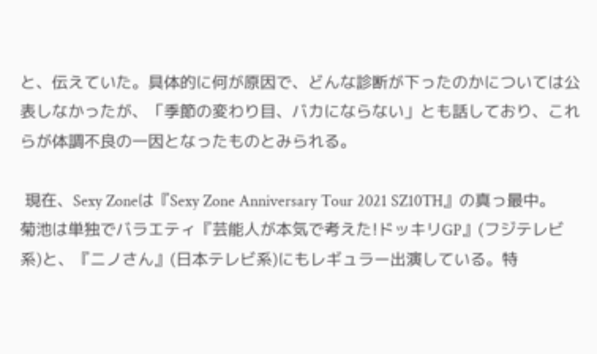と、伝えていた。具体的に何が原因で、どんな診断が下ったのかについては公表しなかったが、「季節の変わり目、バカにならない」とも話しており、これらが体調不良の一因となったものとみられる。

 現在、Sexy Zoneは『Sexy Zone Anniversary Tour 2021 SZ10TH』の真っ最中。菊池は単独でバラエティ『芸能人が本気で考えた!ドッキリGP』(フジテレビ系)と、『ニノさん』(日本テレビ系)にもレギュラー出演している。特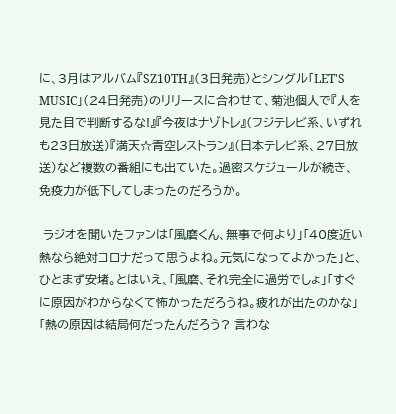に、3月はアルバム『SZ10TH』(3日発売)とシングル「LET'S MUSIC」(24日発売)のリリースに合わせて、菊池個人で『人を見た目で判断するな!』『今夜はナゾトレ』(フジテレビ系、いずれも23日放送)『満天☆青空レストラン』(日本テレビ系、27日放送)など複数の番組にも出ていた。過密スケジュールが続き、免疫力が低下してしまったのだろうか。

 ラジオを聞いたファンは「風磨くん、無事で何より」「40度近い熱なら絶対コロナだって思うよね。元気になってよかった」と、ひとまず安堵。とはいえ、「風磨、それ完全に過労でしょ」「すぐに原因がわからなくて怖かっただろうね。疲れが出たのかな」「熱の原因は結局何だったんだろう? 言わな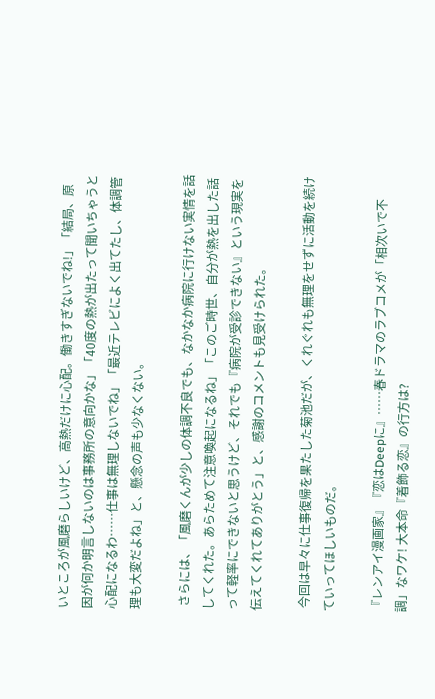いところが風磨らしいけど、高熱だけに心配。働きすぎないでね!」「結局、原因が何か明言しないのは事務所の意向かな」「40度の熱が出たって聞いちゃうと心配になるわ……仕事は無理しないでね」「最近テレビによく出てたし、体調管理も大変だよね」と、懸念の声も少なくない。

 さらには、「風磨くんが少しの体調不良でも、なかなか病院に行けない実情を話してくれた。あらためて注意喚起になるね」「このご時世、自分が熱を出した話って軽率にできないと思うけど、それでも『病院が受診できない』という現実を伝えてくれてありがとう」と、感謝のコメントも見受けられた。

 今回は早々に仕事復帰を果たした菊池だが、くれぐれも無理をせずに活動を続けていってほしいものだ。

『レンアイ漫画家』『恋はDeepに』……春ドラマのラブコメが「相次いで不調」なワケ! 大本命『着飾る恋』の行方は?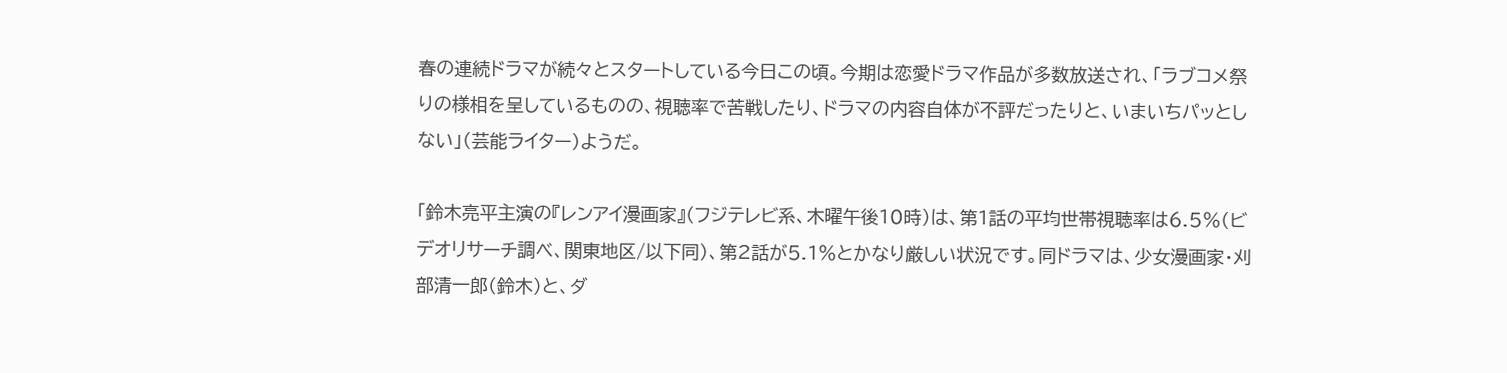春の連続ドラマが続々とスタートしている今日この頃。今期は恋愛ドラマ作品が多数放送され、「ラブコメ祭りの様相を呈しているものの、視聴率で苦戦したり、ドラマの内容自体が不評だったりと、いまいちパッとしない」(芸能ライター)ようだ。

「鈴木亮平主演の『レンアイ漫画家』(フジテレビ系、木曜午後10時)は、第1話の平均世帯視聴率は6.5%(ビデオリサーチ調べ、関東地区/以下同)、第2話が5.1%とかなり厳しい状況です。同ドラマは、少女漫画家・刈部清一郎(鈴木)と、ダ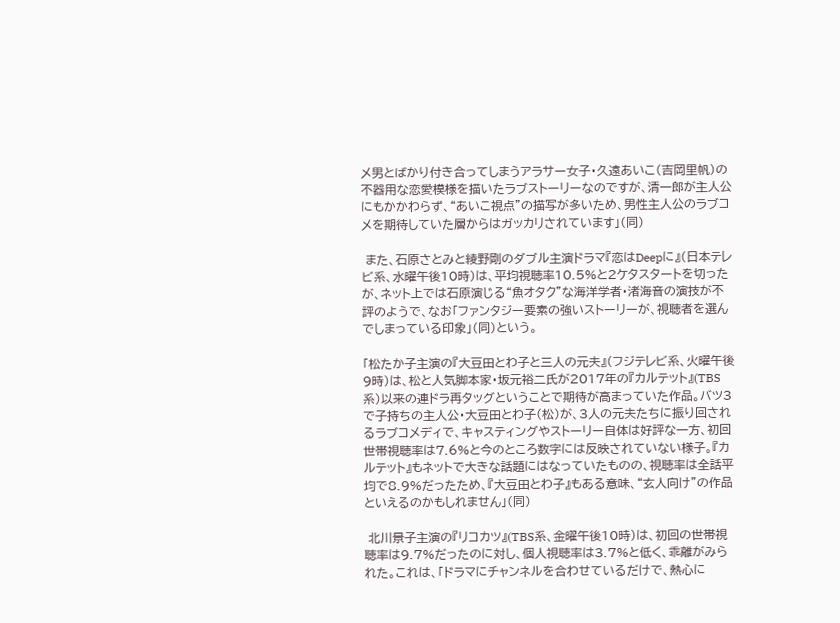メ男とばかり付き合ってしまうアラサー女子・久遠あいこ(吉岡里帆)の不器用な恋愛模様を描いたラブストーリーなのですが、清一郎が主人公にもかかわらず、“あいこ視点”の描写が多いため、男性主人公のラブコメを期待していた層からはガッカリされています」(同)

 また、石原さとみと綾野剛のダブル主演ドラマ『恋はDeepに』(日本テレビ系、水曜午後10時)は、平均視聴率10.5%と2ケタスタートを切ったが、ネット上では石原演じる“魚オタク”な海洋学者・渚海音の演技が不評のようで、なお「ファンタジー要素の強いストーリーが、視聴者を選んでしまっている印象」(同)という。

「松たか子主演の『大豆田とわ子と三人の元夫』(フジテレビ系、火曜午後9時)は、松と人気脚本家・坂元裕二氏が2017年の『カルテット』(TBS系)以来の連ドラ再タッグということで期待が高まっていた作品。バツ3で子持ちの主人公・大豆田とわ子(松)が、3人の元夫たちに振り回されるラブコメディで、キャスティングやストーリー自体は好評な一方、初回世帯視聴率は7.6%と今のところ数字には反映されていない様子。『カルテット』もネットで大きな話題にはなっていたものの、視聴率は全話平均で8.9%だったため、『大豆田とわ子』もある意味、“玄人向け”の作品といえるのかもしれません」(同)

 北川景子主演の『リコカツ』(TBS系、金曜午後10時)は、初回の世帯視聴率は9.7%だったのに対し、個人視聴率は3.7%と低く、乖離がみられた。これは、「ドラマにチャンネルを合わせているだけで、熱心に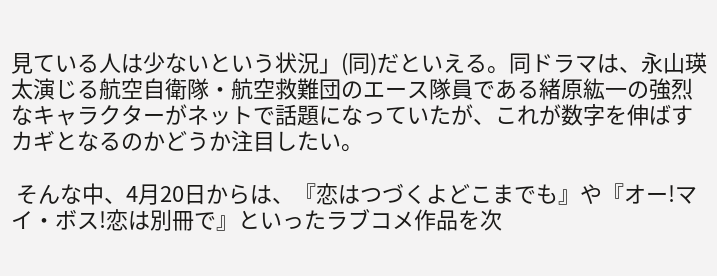見ている人は少ないという状況」(同)だといえる。同ドラマは、永山瑛太演じる航空自衛隊・航空救難団のエース隊員である緒原紘一の強烈なキャラクターがネットで話題になっていたが、これが数字を伸ばすカギとなるのかどうか注目したい。

 そんな中、4月20日からは、『恋はつづくよどこまでも』や『オー!マイ・ボス!恋は別冊で』といったラブコメ作品を次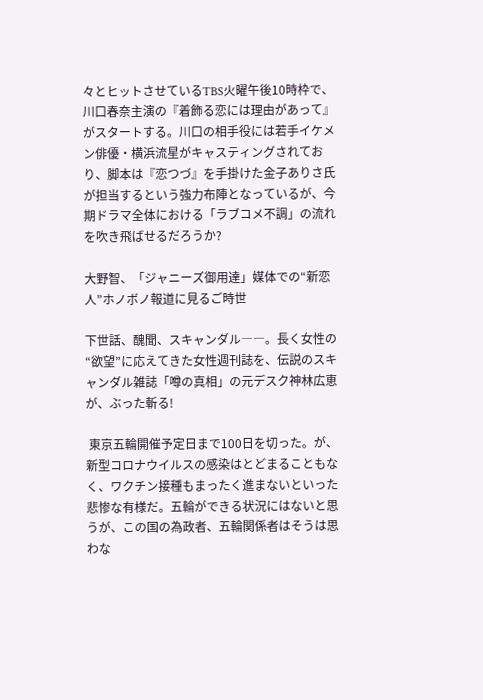々とヒットさせているTBS火曜午後10時枠で、川口春奈主演の『着飾る恋には理由があって』がスタートする。川口の相手役には若手イケメン俳優・横浜流星がキャスティングされており、脚本は『恋つづ』を手掛けた金子ありさ氏が担当するという強力布陣となっているが、今期ドラマ全体における「ラブコメ不調」の流れを吹き飛ばせるだろうか?

大野智、「ジャニーズ御用達」媒体での“新恋人”ホノボノ報道に見るご時世

下世話、醜聞、スキャンダル――。長く女性の“欲望”に応えてきた女性週刊誌を、伝説のスキャンダル雑誌「噂の真相」の元デスク神林広恵が、ぶった斬る!

 東京五輪開催予定日まで100日を切った。が、新型コロナウイルスの感染はとどまることもなく、ワクチン接種もまったく進まないといった悲惨な有様だ。五輪ができる状況にはないと思うが、この国の為政者、五輪関係者はそうは思わな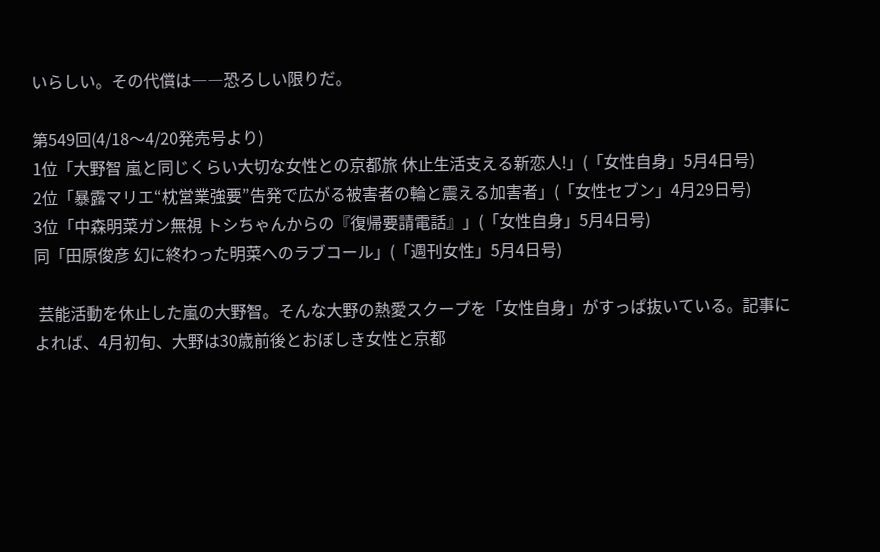いらしい。その代償は――恐ろしい限りだ。

第549回(4/18〜4/20発売号より)
1位「大野智 嵐と同じくらい大切な女性との京都旅 休止生活支える新恋人!」(「女性自身」5月4日号)
2位「暴露マリエ“枕営業強要”告発で広がる被害者の輪と震える加害者」(「女性セブン」4月29日号)
3位「中森明菜ガン無視 トシちゃんからの『復帰要請電話』」(「女性自身」5月4日号)
同「田原俊彦 幻に終わった明菜へのラブコール」(「週刊女性」5月4日号)

 芸能活動を休止した嵐の大野智。そんな大野の熱愛スクープを「女性自身」がすっぱ抜いている。記事によれば、4月初旬、大野は30歳前後とおぼしき女性と京都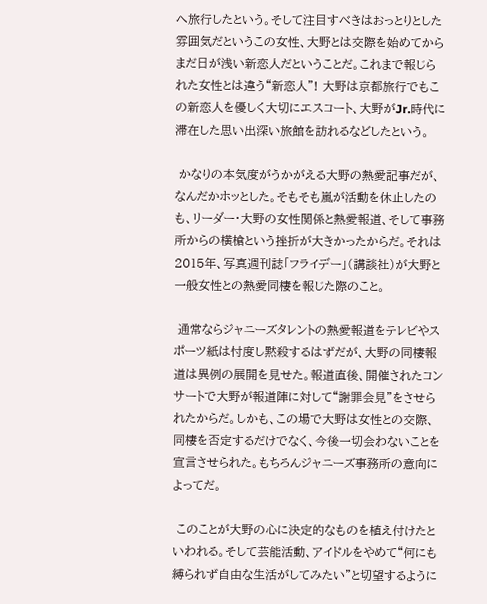へ旅行したという。そして注目すべきはおっとりとした雰囲気だというこの女性、大野とは交際を始めてからまだ日が浅い新恋人だということだ。これまで報じられた女性とは違う“新恋人”! 大野は京都旅行でもこの新恋人を優しく大切にエスコート、大野がJr.時代に滞在した思い出深い旅館を訪れるなどしたという。

 かなりの本気度がうかがえる大野の熱愛記事だが、なんだかホッとした。そもそも嵐が活動を休止したのも、リーダー・大野の女性関係と熱愛報道、そして事務所からの横槍という挫折が大きかったからだ。それは2015年、写真週刊誌「フライデー」(講談社)が大野と一般女性との熱愛同棲を報じた際のこと。

 通常ならジャニーズタレントの熱愛報道をテレビやスポーツ紙は忖度し黙殺するはずだが、大野の同棲報道は異例の展開を見せた。報道直後、開催されたコンサートで大野が報道陣に対して“謝罪会見”をさせられたからだ。しかも、この場で大野は女性との交際、同棲を否定するだけでなく、今後一切会わないことを宣言させられた。もちろんジャニーズ事務所の意向によってだ。

 このことが大野の心に決定的なものを植え付けたといわれる。そして芸能活動、アイドルをやめて“何にも縛られず自由な生活がしてみたい”と切望するように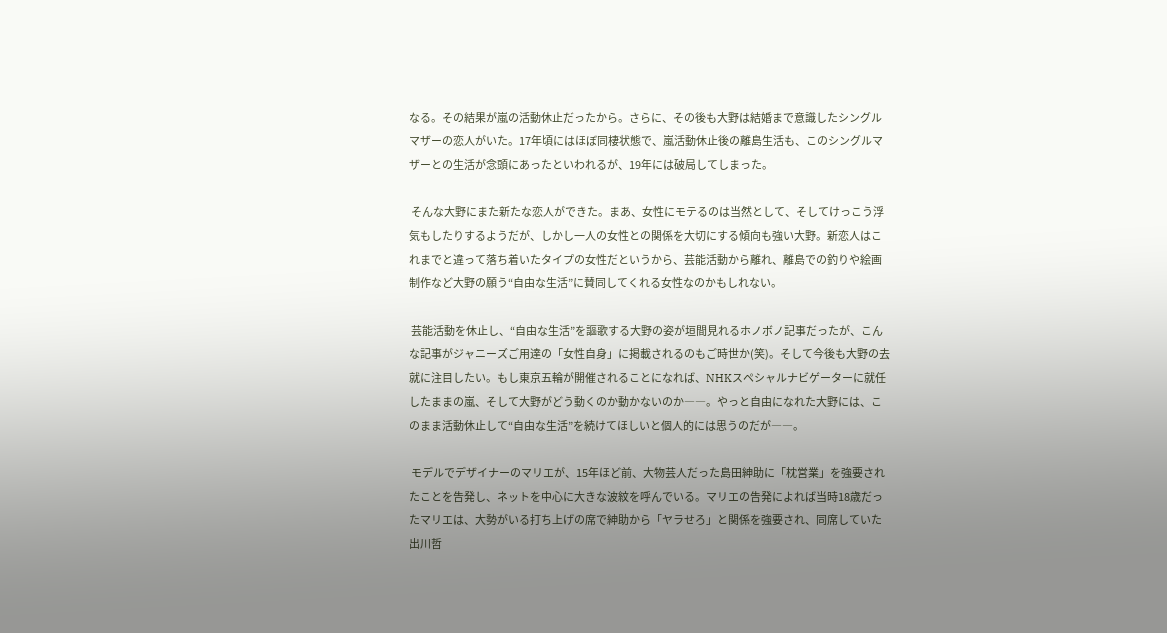なる。その結果が嵐の活動休止だったから。さらに、その後も大野は結婚まで意識したシングルマザーの恋人がいた。17年頃にはほぼ同棲状態で、嵐活動休止後の離島生活も、このシングルマザーとの生活が念頭にあったといわれるが、19年には破局してしまった。

 そんな大野にまた新たな恋人ができた。まあ、女性にモテるのは当然として、そしてけっこう浮気もしたりするようだが、しかし一人の女性との関係を大切にする傾向も強い大野。新恋人はこれまでと違って落ち着いたタイプの女性だというから、芸能活動から離れ、離島での釣りや絵画制作など大野の願う“自由な生活”に賛同してくれる女性なのかもしれない。

 芸能活動を休止し、“自由な生活”を謳歌する大野の姿が垣間見れるホノボノ記事だったが、こんな記事がジャニーズご用達の「女性自身」に掲載されるのもご時世か(笑)。そして今後も大野の去就に注目したい。もし東京五輪が開催されることになれば、NHKスペシャルナビゲーターに就任したままの嵐、そして大野がどう動くのか動かないのか――。やっと自由になれた大野には、このまま活動休止して“自由な生活”を続けてほしいと個人的には思うのだが――。

 モデルでデザイナーのマリエが、15年ほど前、大物芸人だった島田紳助に「枕営業」を強要されたことを告発し、ネットを中心に大きな波紋を呼んでいる。マリエの告発によれば当時18歳だったマリエは、大勢がいる打ち上げの席で紳助から「ヤラせろ」と関係を強要され、同席していた出川哲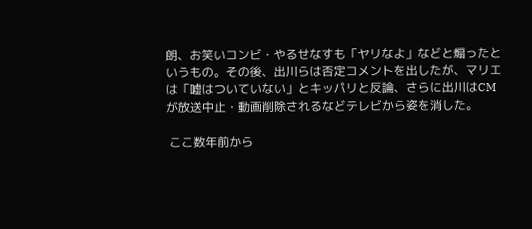朗、お笑いコンビ・やるせなすも「ヤリなよ」などと煽ったというもの。その後、出川らは否定コメントを出したが、マリエは「嘘はついていない」とキッパリと反論、さらに出川はCMが放送中止・動画削除されるなどテレビから姿を消した。

 ここ数年前から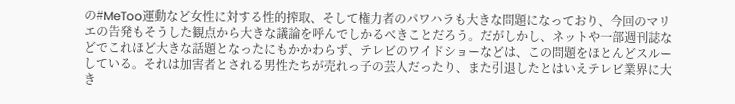の#MeToo運動など女性に対する性的搾取、そして権力者のパワハラも大きな問題になっており、今回のマリエの告発もそうした観点から大きな議論を呼んでしかるべきことだろう。だがしかし、ネットや一部週刊誌などでこれほど大きな話題となったにもかかわらず、テレビのワイドショーなどは、この問題をほとんどスルーしている。それは加害者とされる男性たちが売れっ子の芸人だったり、また引退したとはいえテレビ業界に大き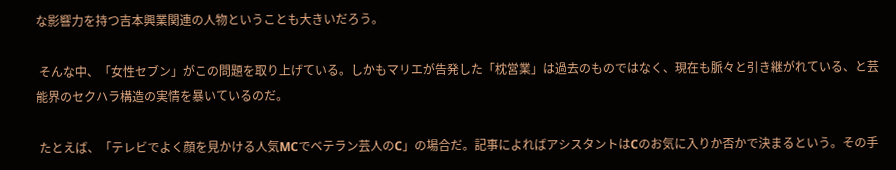な影響力を持つ吉本興業関連の人物ということも大きいだろう。

 そんな中、「女性セブン」がこの問題を取り上げている。しかもマリエが告発した「枕営業」は過去のものではなく、現在も脈々と引き継がれている、と芸能界のセクハラ構造の実情を暴いているのだ。

 たとえば、「テレビでよく顔を見かける人気MCでベテラン芸人のC」の場合だ。記事によればアシスタントはCのお気に入りか否かで決まるという。その手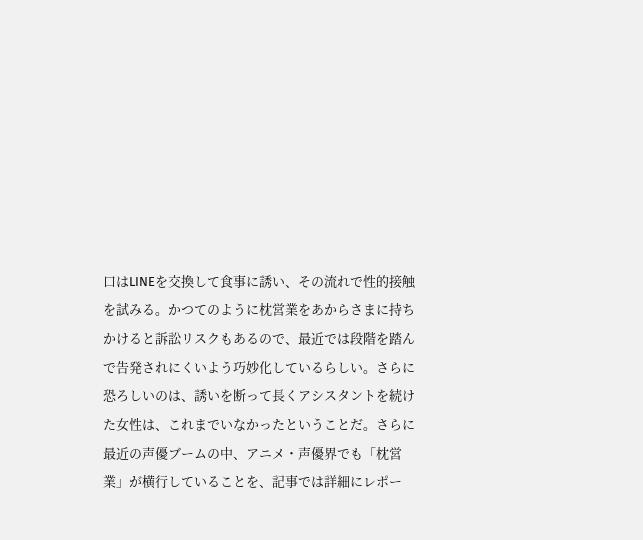口はLINEを交換して食事に誘い、その流れで性的接触を試みる。かつてのように枕営業をあからさまに持ちかけると訴訟リスクもあるので、最近では段階を踏んで告発されにくいよう巧妙化しているらしい。さらに恐ろしいのは、誘いを断って長くアシスタントを続けた女性は、これまでいなかったということだ。さらに最近の声優ブームの中、アニメ・声優界でも「枕営業」が横行していることを、記事では詳細にレポー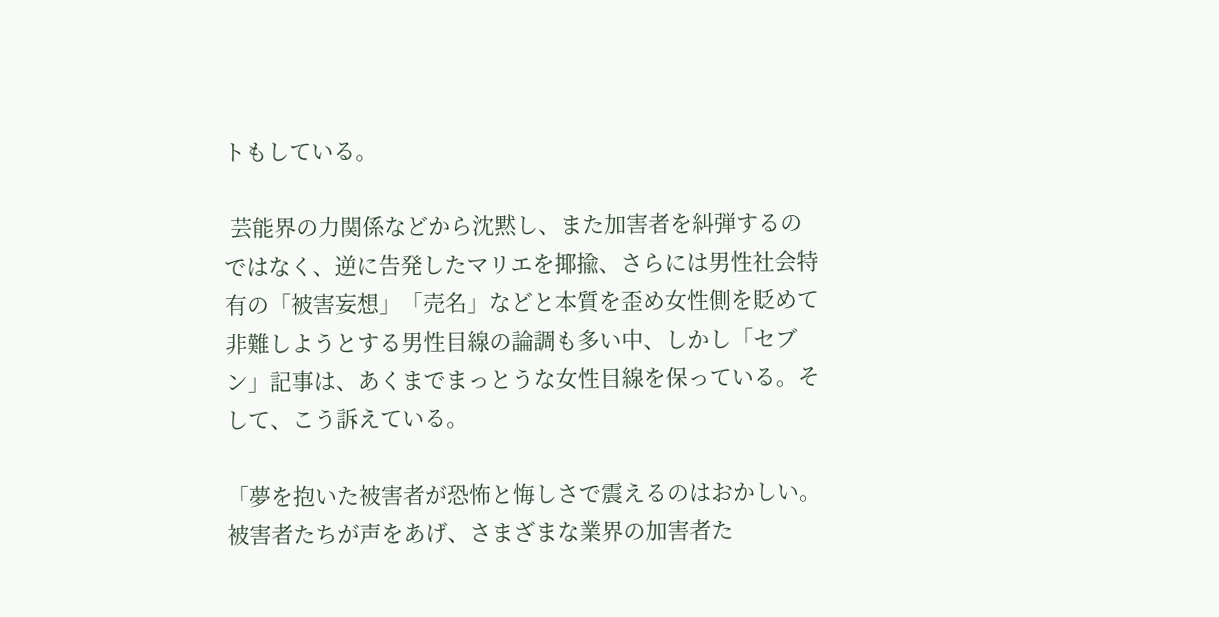トもしている。

 芸能界の力関係などから沈黙し、また加害者を糾弾するのではなく、逆に告発したマリエを揶揄、さらには男性社会特有の「被害妄想」「売名」などと本質を歪め女性側を貶めて非難しようとする男性目線の論調も多い中、しかし「セブン」記事は、あくまでまっとうな女性目線を保っている。そして、こう訴えている。

「夢を抱いた被害者が恐怖と悔しさで震えるのはおかしい。被害者たちが声をあげ、さまざまな業界の加害者た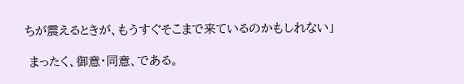ちが震えるときが、もうすぐそこまで来ているのかもしれない」

 まったく、御意・同意、である。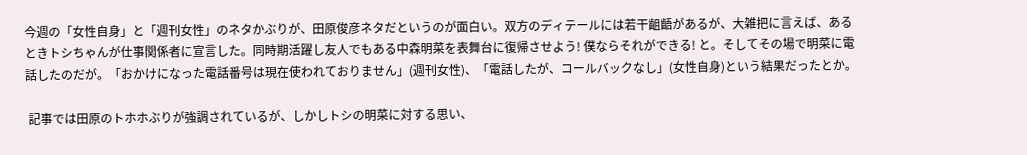今週の「女性自身」と「週刊女性」のネタかぶりが、田原俊彦ネタだというのが面白い。双方のディテールには若干齟齬があるが、大雑把に言えば、あるときトシちゃんが仕事関係者に宣言した。同時期活躍し友人でもある中森明菜を表舞台に復帰させよう! 僕ならそれができる! と。そしてその場で明菜に電話したのだが。「おかけになった電話番号は現在使われておりません」(週刊女性)、「電話したが、コールバックなし」(女性自身)という結果だったとか。

 記事では田原のトホホぶりが強調されているが、しかしトシの明菜に対する思い、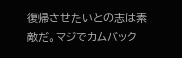復帰させたいとの志は素敵だ。マジでカムバック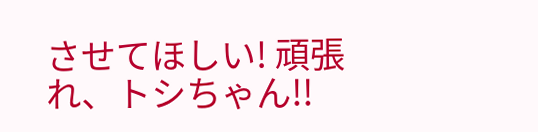させてほしい! 頑張れ、トシちゃん!!